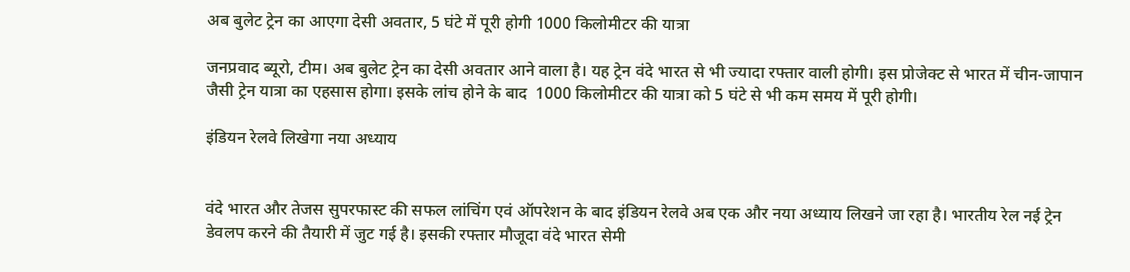अब बुलेट ट्रेन का आएगा देसी अवतार, 5 घंटे में पूरी होगी 1000 किलोमीटर की यात्रा

जनप्रवाद ब्यूरो, टीम। अब बुलेट ट्रेन का देसी अवतार आने वाला है। यह ट्रेन वंदे भारत से भी ज्यादा रफ्तार वाली होगी। इस प्रोजेक्ट से भारत में चीन-जापान जैसी ट्रेन यात्रा का एहसास होगा। इसके लांच होने के बाद  1000 किलोमीटर की यात्रा को 5 घंटे से भी कम समय में पूरी होगी।

इंडियन रेलवे लिखेगा नया अध्याय


वंदे भारत और तेजस सुपरफास्ट की सफल लांचिंग एवं ऑपरेशन के बाद इंडियन रेलवे अब एक और नया अध्याय लिखने जा रहा है। भारतीय रेल नई ट्रेन डेवलप करने की तैयारी में जुट गई है। इसकी रफ्तार मौजूदा वंदे भारत सेमी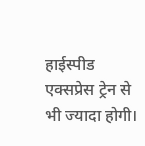हाईस्पीड एक्सप्रेस ट्रेन से भी ज्यादा होगी।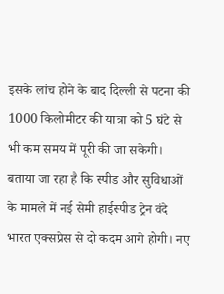इसके लांच होने के बाद दिल्ली से पटना की 1000 किलोमीटर की यात्रा को 5 घंटे से भी कम समय में पूरी की जा सकेगी। बताया जा रहा है कि स्पीड और सुविधाओं के मामले में नई सेमी हाईस्पीड ट्रेन वंदे भारत एक्सप्रेस से दो कदम आगे होगी। नए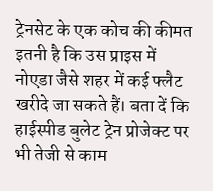ट्रेनसेट के एक कोच की कीमत इतनी है कि उस प्राइस में नोएडा जैसे शहर में कई फ्लैट खरीदे जा सकते हैं। बता दें कि हाईस्पीड बुलेट ट्रेन प्रोजेक्ट पर भी तेजी से काम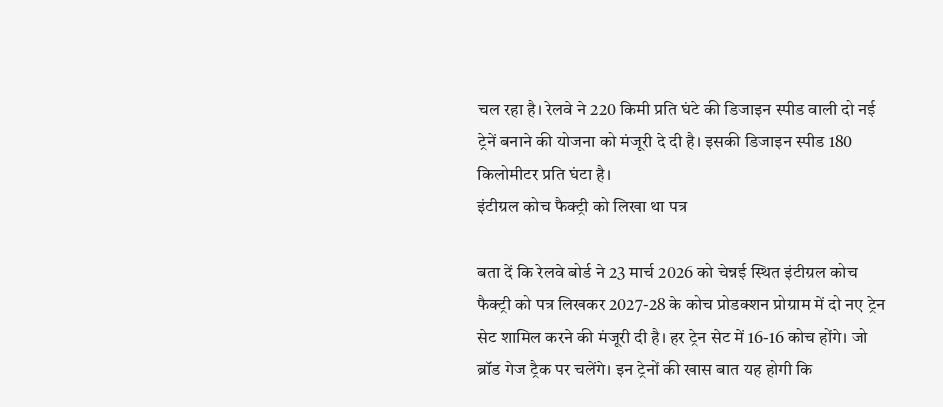चल रहा है। रेलवे ने 220 किमी प्रति घंटे की डिजाइन स्पीड वाली दो नई ट्रेनें बनाने की योजना को मंजूरी दे दी है। इसकी डिजाइन स्पीड 180 किलोमीटर प्रति घंटा है।
इंटीग्रल कोच फैक्ट्री को लिखा था पत्र

बता दें कि रेलवे बोर्ड ने 23 मार्च 2026 को चेन्नई स्थित इंटीग्रल कोच फैक्ट्री को पत्र लिखकर 2027-28 के कोच प्रोडक्शन प्रोग्राम में दो नए ट्रेन सेट शामिल करने की मंजूरी दी है। हर ट्रेन सेट में 16-16 कोच होंगे। जो ब्रॉड गेज ट्रैक पर चलेंगे। इन ट्रेनों की खास बात यह होगी कि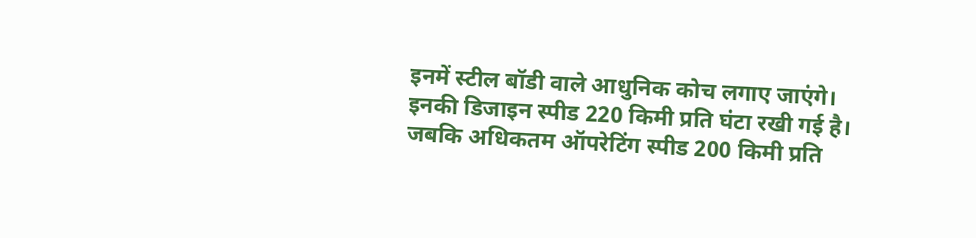इनमें स्टील बॉडी वाले आधुनिक कोच लगाए जाएंगे। इनकी डिजाइन स्पीड 220 किमी प्रति घंटा रखी गई है। जबकि अधिकतम ऑपरेटिंग स्पीड 200 किमी प्रति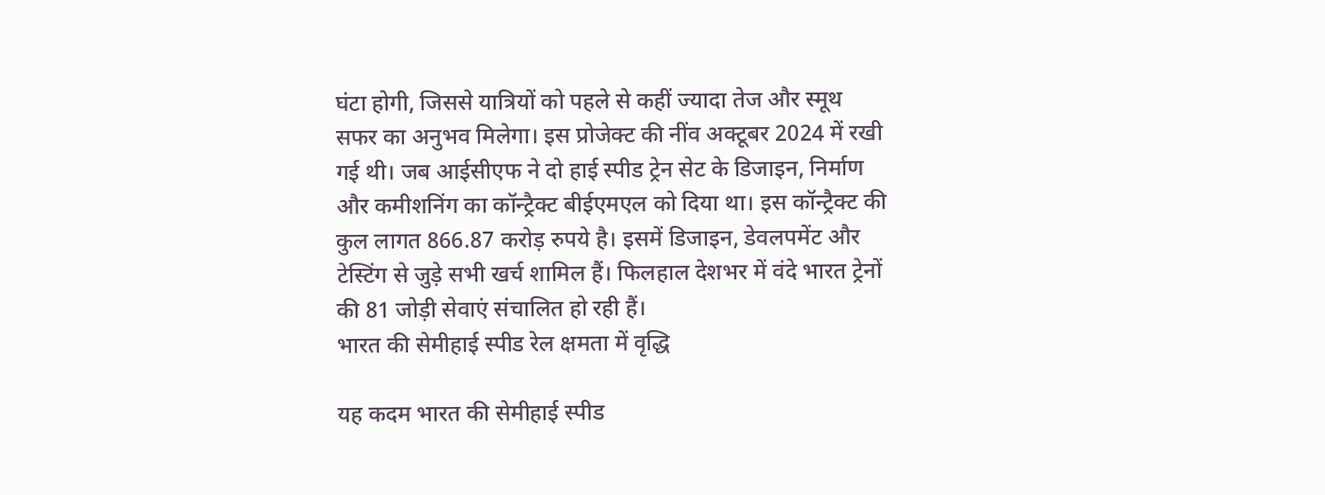घंटा होगी, जिससे यात्रियों को पहले से कहीं ज्यादा तेज और स्मूथ सफर का अनुभव मिलेगा। इस प्रोजेक्ट की नींव अक्टूबर 2024 में रखी गई थी। जब आईसीएफ ने दो हाई स्पीड ट्रेन सेट के डिजाइन, निर्माण और कमीशनिंग का कॉन्ट्रैक्ट बीईएमएल को दिया था। इस कॉन्ट्रैक्ट की कुल लागत 866.87 करोड़ रुपये है। इसमें डिजाइन, डेवलपमेंट और टेस्टिंग से जुड़े सभी खर्च शामिल हैं। फिलहाल देशभर में वंदे भारत ट्रेनों की 81 जोड़ी सेवाएं संचालित हो रही हैं।
भारत की सेमीहाई स्पीड रेल क्षमता में वृद्धि

यह कदम भारत की सेमीहाई स्पीड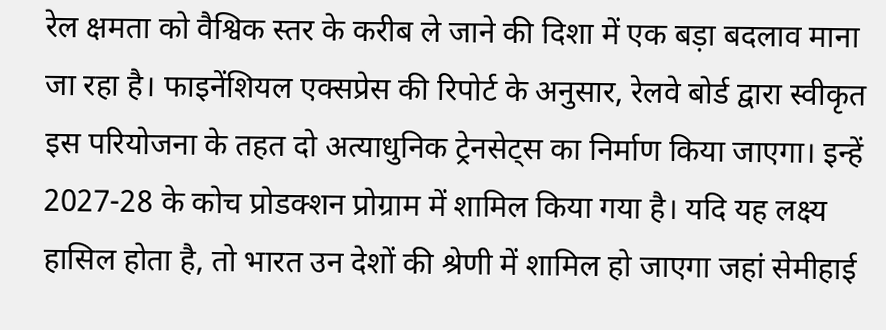रेल क्षमता को वैश्विक स्तर के करीब ले जाने की दिशा में एक बड़ा बदलाव माना जा रहा है। फाइनेंशियल एक्सप्रेस की रिपोर्ट के अनुसार, रेलवे बोर्ड द्वारा स्वीकृत इस परियोजना के तहत दो अत्याधुनिक ट्रेनसेट्स का निर्माण किया जाएगा। इन्हें 2027-28 के कोच प्रोडक्शन प्रोग्राम में शामिल किया गया है। यदि यह लक्ष्य हासिल होता है, तो भारत उन देशों की श्रेणी में शामिल हो जाएगा जहां सेमीहाई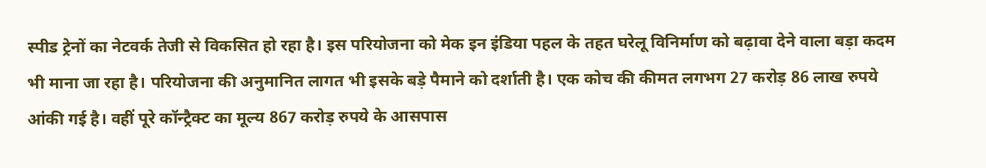स्पीड ट्रेनों का नेटवर्क तेजी से विकसित हो रहा है। इस परियोजना को मेक इन इंडिया पहल के तहत घरेलू विनिर्माण को बढ़ावा देने वाला बड़ा कदम भी माना जा रहा है। परियोजना की अनुमानित लागत भी इसके बड़े पैमाने को दर्शाती है। एक कोच की कीमत लगभग 27 करोड़ 86 लाख रुपये आंकी गई है। वहीं पूरे कॉन्ट्रैक्ट का मूल्य 867 करोड़ रुपये के आसपास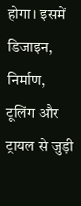होगा। इसमें डिजाइन, निर्माण, टूलिंग और ट्रायल से जुड़ी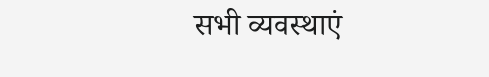सभी व्यवस्थाएं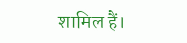शामिल हैं।